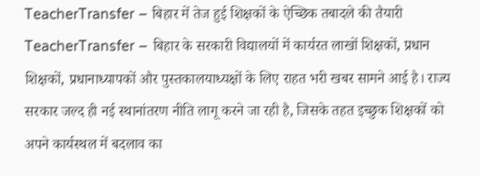TeacherTransfer – बिहार में तेज हुई शिक्षकों के ऐच्छिक तबादले की तैयारी
TeacherTransfer – बिहार के सरकारी विद्यालयों में कार्यरत लाखों शिक्षकों, प्रधान शिक्षकों, प्रधानाध्यापकों और पुस्तकालयाध्यक्षों के लिए राहत भरी खबर सामने आई है। राज्य सरकार जल्द ही नई स्थानांतरण नीति लागू करने जा रही है, जिसके तहत इच्छुक शिक्षकों को अपने कार्यस्थल में बदलाव का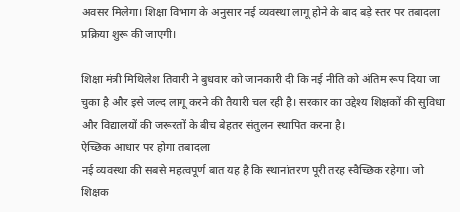अवसर मिलेगा। शिक्षा विभाग के अनुसार नई व्यवस्था लागू होने के बाद बड़े स्तर पर तबादला प्रक्रिया शुरू की जाएगी।

शिक्षा मंत्री मिथिलेश तिवारी ने बुधवार को जानकारी दी कि नई नीति को अंतिम रूप दिया जा चुका है और इसे जल्द लागू करने की तैयारी चल रही है। सरकार का उद्देश्य शिक्षकों की सुविधा और विद्यालयों की जरूरतों के बीच बेहतर संतुलन स्थापित करना है।
ऐच्छिक आधार पर होगा तबादला
नई व्यवस्था की सबसे महत्वपूर्ण बात यह है कि स्थानांतरण पूरी तरह स्वैच्छिक रहेगा। जो शिक्षक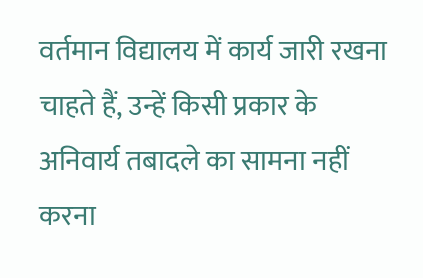वर्तमान विद्यालय में कार्य जारी रखना चाहते हैं, उन्हें किसी प्रकार के अनिवार्य तबादले का सामना नहीं करना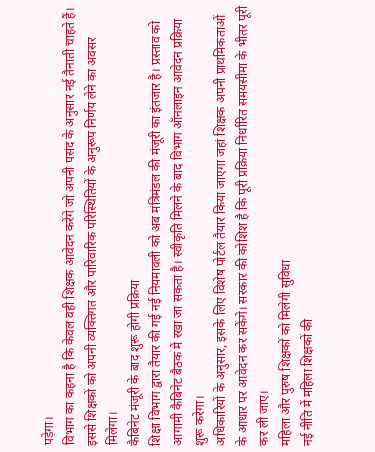पड़ेगा।
विभाग का कहना है कि केवल वही शिक्षक आवेदन करेंगे जो अपनी पसंद के अनुसार नई तैनाती चाहते हैं। इससे शिक्षकों को अपनी व्यक्तिगत और पारिवारिक परिस्थितियों के अनुरूप निर्णय लेने का अवसर मिलेगा।
कैबिनेट मंजूरी के बाद शुरू होगी प्रक्रिया
शिक्षा विभाग द्वारा तैयार की गई नई नियमावली को अब मंत्रिमंडल की मंजूरी का इंतजार है। प्रस्ताव को आगामी कैबिनेट बैठक में रखा जा सकता है। स्वीकृति मिलने के बाद विभाग ऑनलाइन आवेदन प्रक्रिया शुरू करेगा।
अधिकारियों के अनुसार, इसके लिए विशेष पोर्टल तैयार किया जाएगा जहां शिक्षक अपनी प्राथमिकताओं के आधार पर आवेदन कर सकेंगे। सरकार की कोशिश है कि पूरी प्रक्रिया निर्धारित समयसीमा के भीतर पूरी कर ली जाए।
महिला और पुरुष शिक्षकों को मिलेगी सुविधा
नई नीति में महिला शिक्षकों की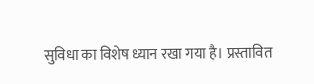सुविधा का विशेष ध्यान रखा गया है। प्रस्तावित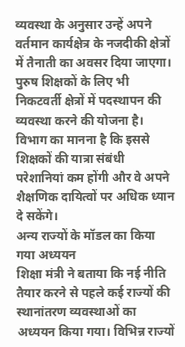व्यवस्था के अनुसार उन्हें अपने वर्तमान कार्यक्षेत्र के नजदीकी क्षेत्रों में तैनाती का अवसर दिया जाएगा।
पुरुष शिक्षकों के लिए भी निकटवर्ती क्षेत्रों में पदस्थापन की व्यवस्था करने की योजना है। विभाग का मानना है कि इससे शिक्षकों की यात्रा संबंधी परेशानियां कम होंगी और वे अपने शैक्षणिक दायित्वों पर अधिक ध्यान दे सकेंगे।
अन्य राज्यों के मॉडल का किया गया अध्ययन
शिक्षा मंत्री ने बताया कि नई नीति तैयार करने से पहले कई राज्यों की स्थानांतरण व्यवस्थाओं का अध्ययन किया गया। विभिन्न राज्यों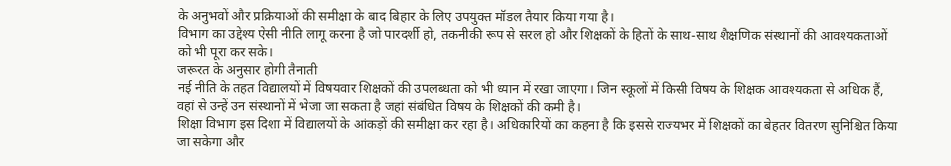के अनुभवों और प्रक्रियाओं की समीक्षा के बाद बिहार के लिए उपयुक्त मॉडल तैयार किया गया है।
विभाग का उद्देश्य ऐसी नीति लागू करना है जो पारदर्शी हो, तकनीकी रूप से सरल हो और शिक्षकों के हितों के साथ-साथ शैक्षणिक संस्थानों की आवश्यकताओं को भी पूरा कर सके।
जरूरत के अनुसार होगी तैनाती
नई नीति के तहत विद्यालयों में विषयवार शिक्षकों की उपलब्धता को भी ध्यान में रखा जाएगा। जिन स्कूलों में किसी विषय के शिक्षक आवश्यकता से अधिक हैं, वहां से उन्हें उन संस्थानों में भेजा जा सकता है जहां संबंधित विषय के शिक्षकों की कमी है।
शिक्षा विभाग इस दिशा में विद्यालयों के आंकड़ों की समीक्षा कर रहा है। अधिकारियों का कहना है कि इससे राज्यभर में शिक्षकों का बेहतर वितरण सुनिश्चित किया जा सकेगा और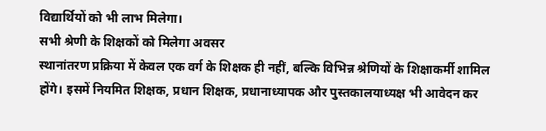विद्यार्थियों को भी लाभ मिलेगा।
सभी श्रेणी के शिक्षकों को मिलेगा अवसर
स्थानांतरण प्रक्रिया में केवल एक वर्ग के शिक्षक ही नहीं, बल्कि विभिन्न श्रेणियों के शिक्षाकर्मी शामिल होंगे। इसमें नियमित शिक्षक, प्रधान शिक्षक, प्रधानाध्यापक और पुस्तकालयाध्यक्ष भी आवेदन कर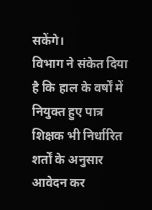सकेंगे।
विभाग ने संकेत दिया है कि हाल के वर्षों में नियुक्त हुए पात्र शिक्षक भी निर्धारित शर्तों के अनुसार आवेदन कर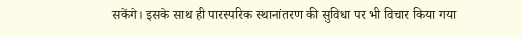सकेंगे। इसके साथ ही पारस्परिक स्थानांतरण की सुविधा पर भी विचार किया गया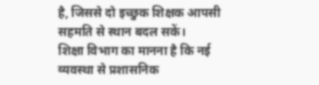है, जिससे दो इच्छुक शिक्षक आपसी सहमति से स्थान बदल सकें।
शिक्षा विभाग का मानना है कि नई व्यवस्था से प्रशासनिक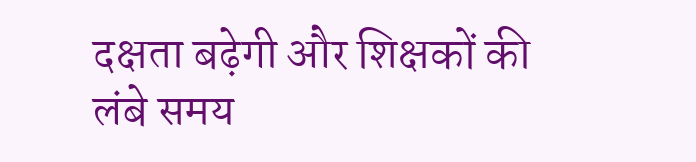दक्षता बढ़ेगी और शिक्षकों की लंबे समय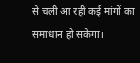से चली आ रही कई मांगों का समाधान हो सकेगा।